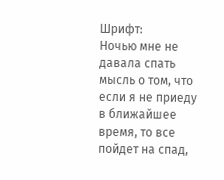Шрифт:
Ночью мне не давала спать мысль о том, что если я не приеду в ближайшее время, то все пойдет на спад,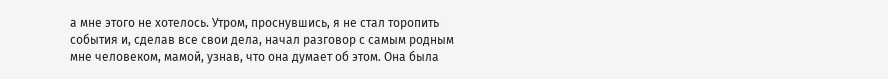а мне этого не хотелось. Утром, проснувшись, я не стал торопить события и, сделав все свои дела, начал разговор с самым родным мне человеком, мамой, узнав, что она думает об этом. Она была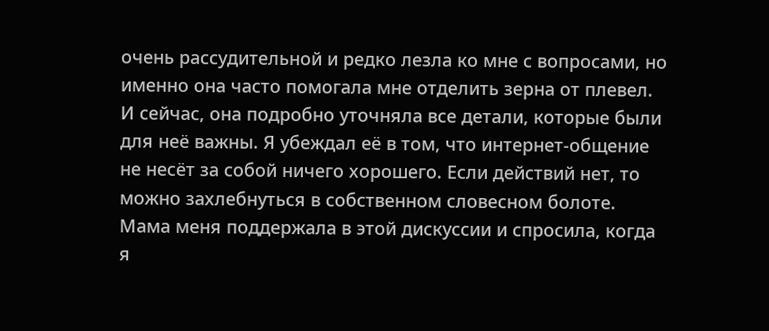очень рассудительной и редко лезла ко мне с вопросами, но именно она часто помогала мне отделить зерна от плевел. И сейчас, она подробно уточняла все детали, которые были для неё важны. Я убеждал её в том, что интернет-общение не несёт за собой ничего хорошего. Если действий нет, то можно захлебнуться в собственном словесном болоте. Мама меня поддержала в этой дискуссии и спросила, когда я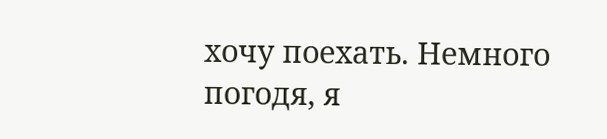хочу поехать. Немного погодя, я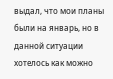выдал, что мои планы были на январь, но в данной ситуации хотелось как можно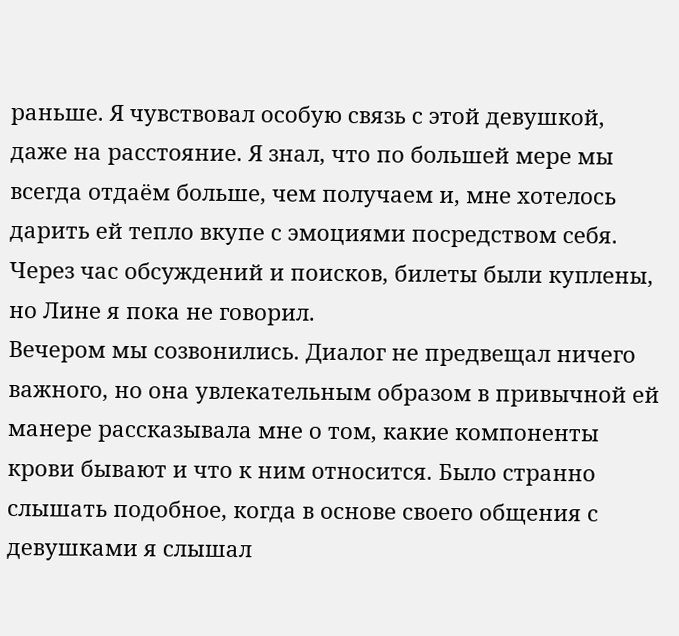раньше. Я чувствовал особую связь с этой девушкой, даже на расстояние. Я знал, что по большей мере мы всегда отдаём больше, чем получаем и, мне хотелось дарить ей тепло вкупе с эмоциями посредством себя. Через час обсуждений и поисков, билеты были куплены, но Лине я пока не говорил.
Вечером мы созвонились. Диалог не предвещал ничего важного, но она увлекательным образом в привычной ей манере рассказывала мне о том, какие компоненты крови бывают и что к ним относится. Было странно слышать подобное, когда в основе своего общения с девушками я слышал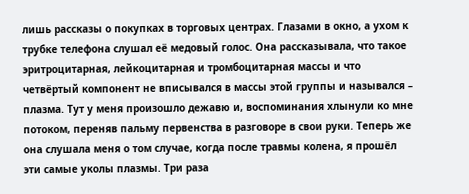лишь рассказы о покупках в торговых центрах. Глазами в окно, а ухом к трубке телефона слушал её медовый голос. Она рассказывала, что такое эритроцитарная, лейкоцитарная и тромбоцитарная массы и что четвёртый компонент не вписывался в массы этой группы и назывался – плазма. Тут у меня произошло дежавю и, воспоминания хлынули ко мне потоком, переняв пальму первенства в разговоре в свои руки. Теперь же она слушала меня о том случае, когда после травмы колена, я прошёл эти самые уколы плазмы. Три раза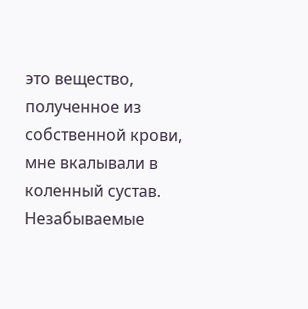это вещество, полученное из собственной крови, мне вкалывали в коленный сустав. Незабываемые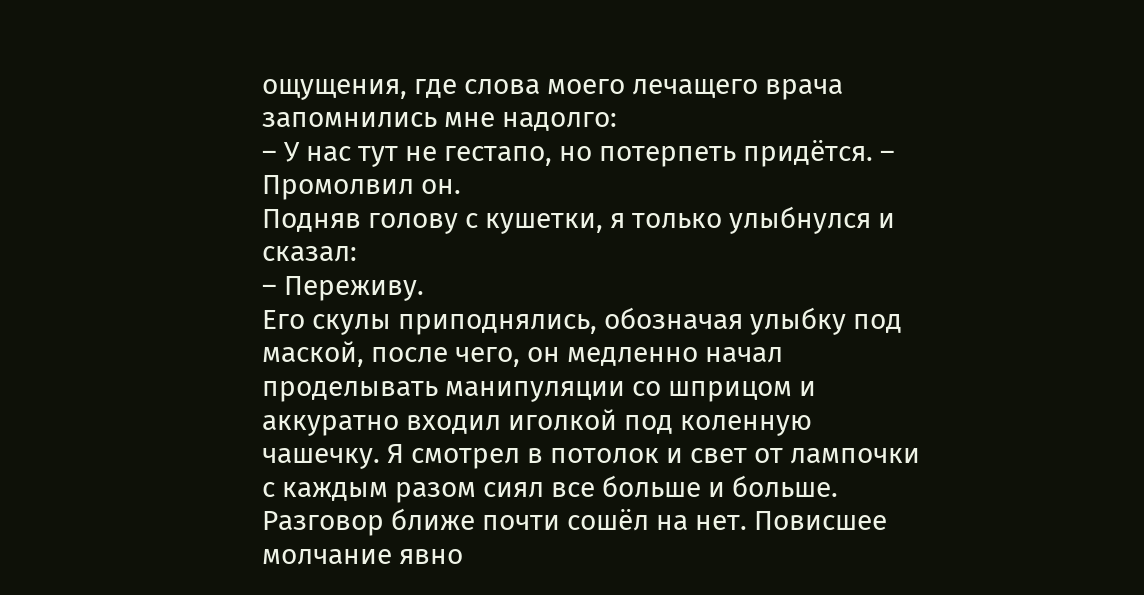ощущения, где слова моего лечащего врача запомнились мне надолго:
– У нас тут не гестапо, но потерпеть придётся. – Промолвил он.
Подняв голову с кушетки, я только улыбнулся и сказал:
– Переживу.
Его скулы приподнялись, обозначая улыбку под маской, после чего, он медленно начал проделывать манипуляции со шприцом и аккуратно входил иголкой под коленную чашечку. Я смотрел в потолок и свет от лампочки с каждым разом сиял все больше и больше.
Разговор ближе почти сошёл на нет. Повисшее молчание явно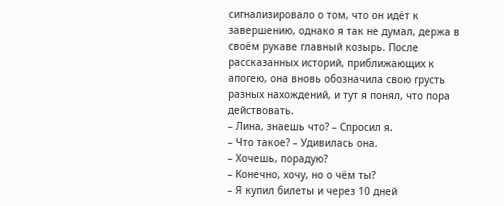сигнализировало о том, что он идёт к завершению, однако я так не думал, держа в своём рукаве главный козырь. После рассказанных историй, приближающих к апогею, она вновь обозначила свою грусть разных нахождений, и тут я понял, что пора действовать.
– Лина, знаешь что? – Спросил я.
– Что такое? – Удивилась она.
– Хочешь, порадую?
– Конечно, хочу, но о чём ты?
– Я купил билеты и через 10 дней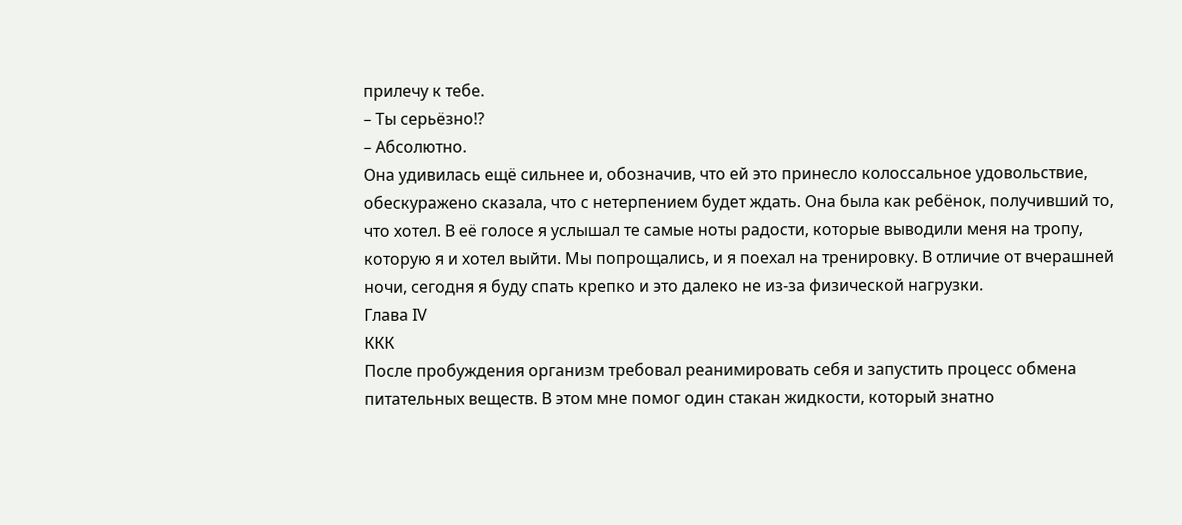прилечу к тебе.
– Ты серьёзно!?
– Абсолютно.
Она удивилась ещё сильнее и, обозначив, что ей это принесло колоссальное удовольствие, обескуражено сказала, что с нетерпением будет ждать. Она была как ребёнок, получивший то, что хотел. В её голосе я услышал те самые ноты радости, которые выводили меня на тропу, которую я и хотел выйти. Мы попрощались, и я поехал на тренировку. В отличие от вчерашней ночи, сегодня я буду спать крепко и это далеко не из-за физической нагрузки.
Глава IV
ККК
После пробуждения организм требовал реанимировать себя и запустить процесс обмена питательных веществ. В этом мне помог один стакан жидкости, который знатно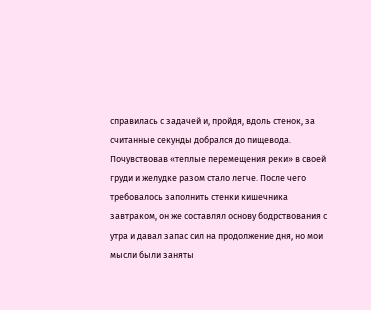справилась с задачей и, пройдя, вдоль стенок, за считанные секунды добрался до пищевода. Почувствовав «теплые перемещения реки» в своей груди и желудке разом стало легче. После чего требовалось заполнить стенки кишечника завтраком, он же составлял основу бодрствования с утра и давал запас сил на продолжение дня, но мои мысли были заняты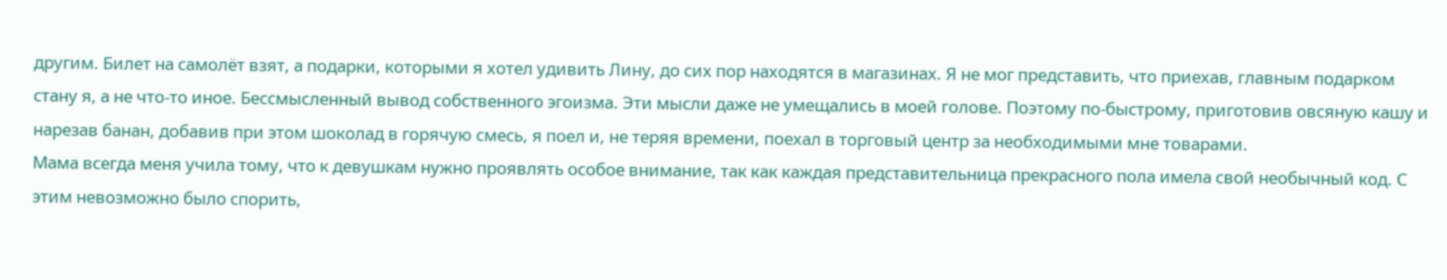другим. Билет на самолёт взят, а подарки, которыми я хотел удивить Лину, до сих пор находятся в магазинах. Я не мог представить, что приехав, главным подарком стану я, а не что-то иное. Бессмысленный вывод собственного эгоизма. Эти мысли даже не умещались в моей голове. Поэтому по-быстрому, приготовив овсяную кашу и нарезав банан, добавив при этом шоколад в горячую смесь, я поел и, не теряя времени, поехал в торговый центр за необходимыми мне товарами.
Мама всегда меня учила тому, что к девушкам нужно проявлять особое внимание, так как каждая представительница прекрасного пола имела свой необычный код. С этим невозможно было спорить,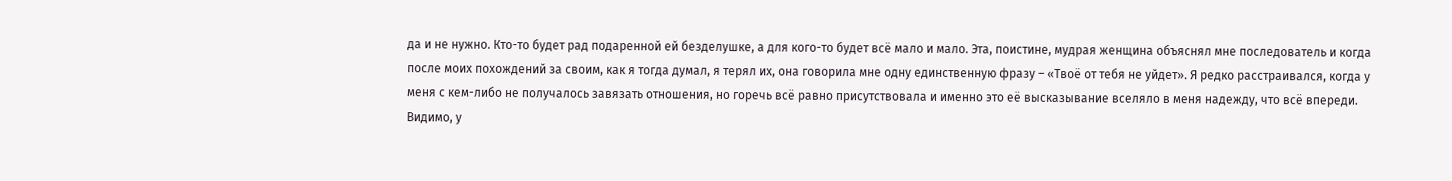да и не нужно. Кто-то будет рад подаренной ей безделушке, а для кого-то будет всё мало и мало. Эта, поистине, мудрая женщина объяснял мне последователь и когда после моих похождений за своим, как я тогда думал, я терял их, она говорила мне одну единственную фразу – «Твоё от тебя не уйдет». Я редко расстраивался, когда у меня с кем-либо не получалось завязать отношения, но горечь всё равно присутствовала и именно это её высказывание вселяло в меня надежду, что всё впереди. Видимо, у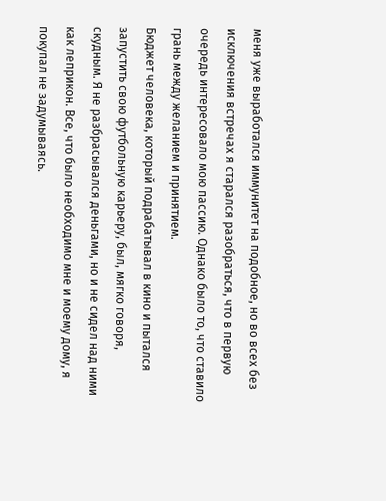меня уже выработался иммунитет на подобное, но во всех без исключения встречах я старался разобраться, что в первую очередь интересовало мою пассию. Однако было то, что ставило грань между желанием и принятием.
Бюджет человека, который подрабатывал в кино и пытался запустить свою футбольную карьеру, был, мягко говоря, скудным. Я не разбрасывался деньгами, но и не сидел над ними как леприкон. Все, что было необходимо мне и моему дому, я покупал не задумываясь.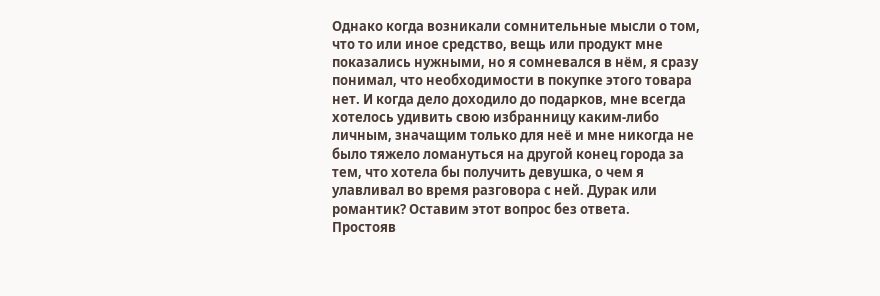Однако когда возникали сомнительные мысли о том, что то или иное средство, вещь или продукт мне показались нужными, но я сомневался в нём, я сразу понимал, что необходимости в покупке этого товара нет. И когда дело доходило до подарков, мне всегда хотелось удивить свою избранницу каким-либо личным, значащим только для неё и мне никогда не было тяжело ломануться на другой конец города за тем, что хотела бы получить девушка, о чем я улавливал во время разговора с ней. Дурак или романтик? Оставим этот вопрос без ответа.
Простояв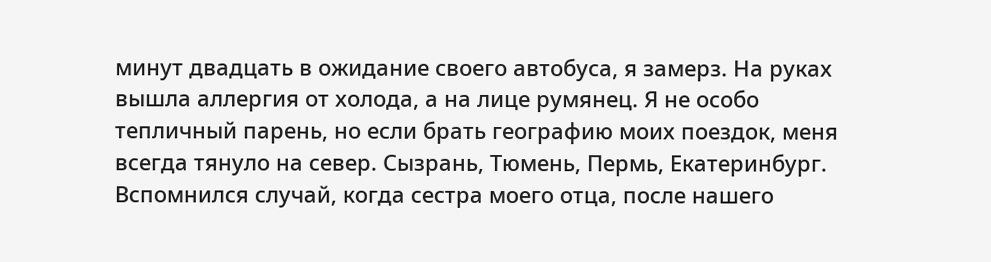минут двадцать в ожидание своего автобуса, я замерз. На руках вышла аллергия от холода, а на лице румянец. Я не особо тепличный парень, но если брать географию моих поездок, меня всегда тянуло на север. Сызрань, Тюмень, Пермь, Екатеринбург. Вспомнился случай, когда сестра моего отца, после нашего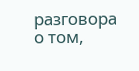разговора о том,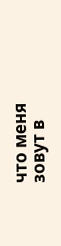что меня зовут в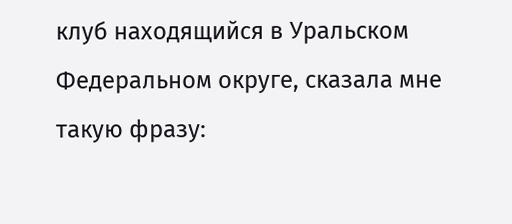клуб находящийся в Уральском Федеральном округе, сказала мне такую фразу: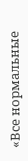«Все нормальные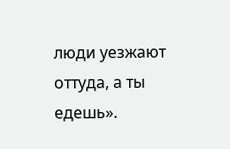люди уезжают оттуда, а ты едешь».